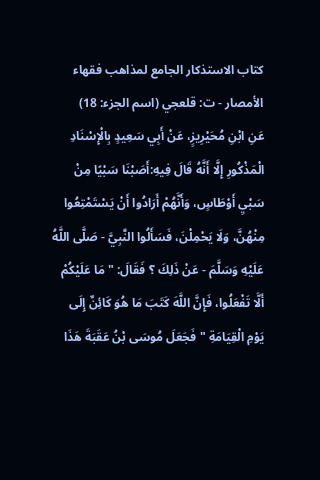كتاب الاستذكار الجامع لمذاهب فقهاء الأمصار - ت: قلعجي (اسم الجزء: 18)
عَنِ ابْنِ مُحَيْرِيزٍ، عَنْ أَبِي سَعِيدٍ بِالْإِسْنَادِ الْمَذْكُورِ إِلَّا أَنَّهُ قَالَ فِيهِ:أَصَبْنَا سَبْيًا مِنْ سَبْيِ أَوْطَاسٍ، وَأَنَّهُمْ أَرَادُوا أَنْ يَسْتَمْتِعُوا مِنْهُنَّ، وَلَا يَحْمِلْنَ، فَسَأَلُوا النَّبِيَّ - صَلَّى اللَّهُ عَلَيْهِ وَسَلَّمَ - عَنْ ذَلِكَ ؟ فَقَالَ: " مَا عَلَيْكُمْ أَلَّا تَفْعَلُوا، فَإِنَّ اللَّهَ كَتَبَ مَا هُوَ كَائِنٌ إِلَى يَوْمِ الْقِيَامَةِ " فَجَعَلَ مُوسَى بْنُ عَقَبَةَ هَذَا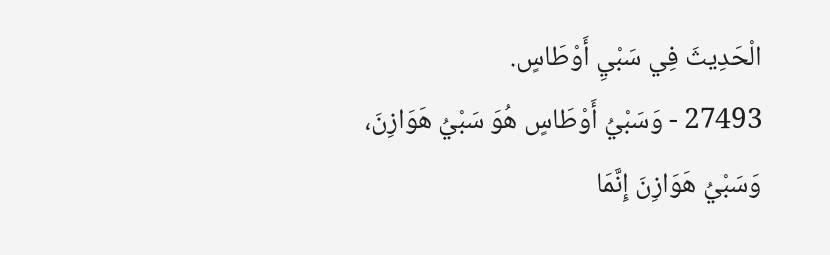الْحَدِيثَ فِي سَبْيِ أَوْطَاسٍ.
27493 - وَسَبْيُ أَوْطَاسٍ هُوَ سَبْيُ هَوَازِنَ، وَسَبْيُ هَوَازِنَ إِنَّمَا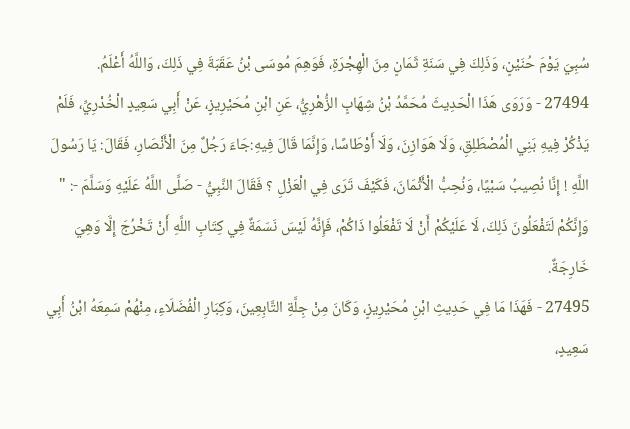سُبِيَ يَوْمَ حُنَيْنٍ، وَذَلِكَ فِي سَنَةِ ثَمَانٍ مِنَ الْهِجْرَةِ، فَوَهِمَ مُوسَى بْنُ عَقَبَةَ فِي ذَلِكَ، وَاللَّهُ أَعْلَمُ.
27494 - وَرَوَى هَذَا الْحَدِيثَ مُحَمَّدُ بْنُ شِهَابٍ الزُّهْرِيُّ، عَنِ ابْنِ مُحَيْرِيزٍ، عَنْ أَبِي سَعِيدٍ الْخُدْرِيِّ، فَلَمْ يَذْكُرْ فِيهِ بَنِي الْمُصْطَلِقِ، وَلَا هَوَازِنَ، وَلَا أَوْطَاسًا، وَإِنَّمَا قَالَ فِيهِ:جَاءَ رَجُلٌ مِنَ الْأَنْصَارِ، فَقَالَ: يَا رَسُولَ اللَّهِ ! إِنَّا نُصِيبُ سَبْيًا، وَنُحِبُّ الْأَثْمَانَ، فَكَيْفَ تَرَى فِي الْعَزْلِ ؟ فَقَالَ النَّبِيُّ - صَلَّى اللَّهُ عَلَيْهِ وَسَلَّمَ -: " وَإِنَّكُمْ لَتَفْعَلُونَ ذَلِكَ، لَا عَلَيْكُمْ أَنْ لَا تَفْعَلُوا ذَاكُمْ، فَإِنَّهُ لَيْسَ نَسَمَةٌ فِي كِتَابِ اللَّهِ أَنْ تَخْرُجَ إِلَّا وَهِيَ خَارِجَةٌ.
27495 - فَهَذَا مَا فِي حَدِيثِ ابْنِ مُحَيْرِيزٍ، وَكَانَ مِنْ جِلَّةِ التَّابِعِينَ، وَكِبَارِ الْفُضَلَاءِ، مِنْهُمْ سَمِعَهُ ابْنُ أَبِي سَعِيدٍ،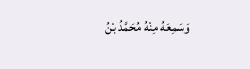وَسَمِعَهُ مِنْهُ مُحَمَّدُ بْنُ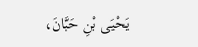يَحْيَى بْنِ حَبَّانَ،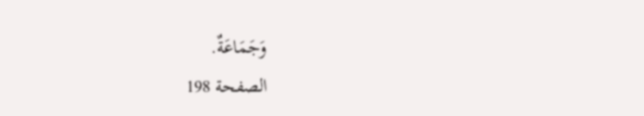وَجَمَاعَةٌ.
الصفحة 198